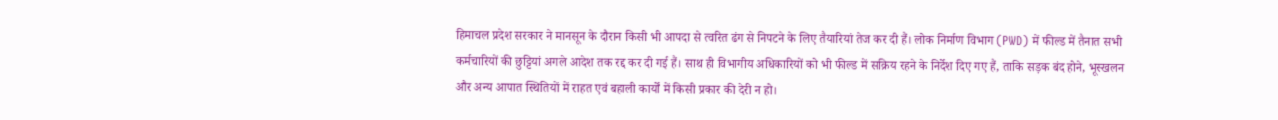हिमाचल प्रदेश सरकार ने मानसून के दौरान किसी भी आपदा से त्वरित ढंग से निपटने के लिए तैयारियां तेज कर दी हैं। लोक निर्माण विभाग (PWD) में फील्ड में तैनात सभी कर्मचारियों की छुट्टियां अगले आदेश तक रद्द कर दी गई हैं। साथ ही विभागीय अधिकारियों को भी फील्ड में सक्रिय रहने के निर्देश दिए गए हैं, ताकि सड़क बंद होने, भूस्खलन और अन्य आपात स्थितियों में राहत एवं बहाली कार्यों में किसी प्रकार की देरी न हो।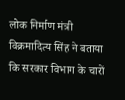लोक निर्माण मंत्री विक्रमादित्य सिंह ने बताया कि सरकार विभाग के चारों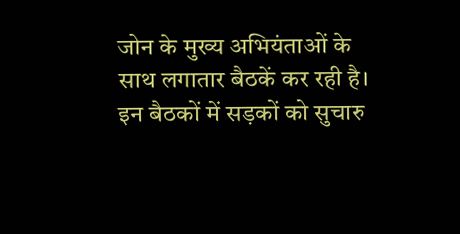जोन के मुख्य अभियंताओं के साथ लगातार बैठकें कर रही है। इन बैठकों में सड़कों को सुचारु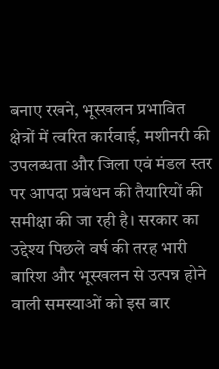बनाए रखने, भूस्खलन प्रभावित क्षेत्रों में त्वरित कार्रवाई, मशीनरी की उपलब्धता और जिला एवं मंडल स्तर पर आपदा प्रबंधन की तैयारियों की समीक्षा की जा रही है। सरकार का उद्देश्य पिछले वर्ष की तरह भारी बारिश और भूस्खलन से उत्पन्न होने वाली समस्याओं को इस बार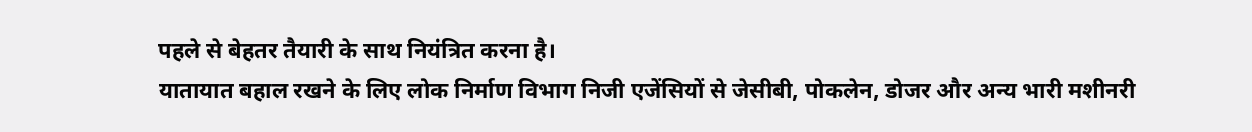पहले से बेहतर तैयारी के साथ नियंत्रित करना है।
यातायात बहाल रखने के लिए लोक निर्माण विभाग निजी एजेंसियों से जेसीबी, पोकलेन, डोजर और अन्य भारी मशीनरी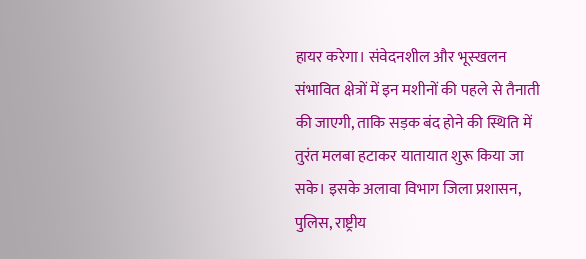हायर करेगा। संवेदनशील और भूस्खलन संभावित क्षेत्रों में इन मशीनों की पहले से तैनाती की जाएगी, ताकि सड़क बंद होने की स्थिति में तुरंत मलबा हटाकर यातायात शुरू किया जा सके। इसके अलावा विभाग जिला प्रशासन, पुलिस, राष्ट्रीय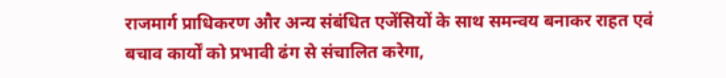राजमार्ग प्राधिकरण और अन्य संबंधित एजेंसियों के साथ समन्वय बनाकर राहत एवं बचाव कार्यों को प्रभावी ढंग से संचालित करेगा,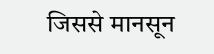जिससे मानसून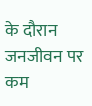के दौरान जनजीवन पर कम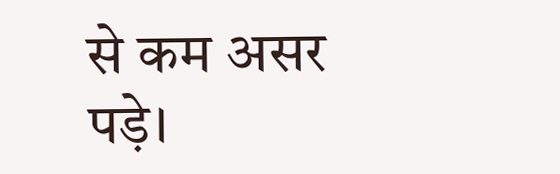से कम असर पड़े।